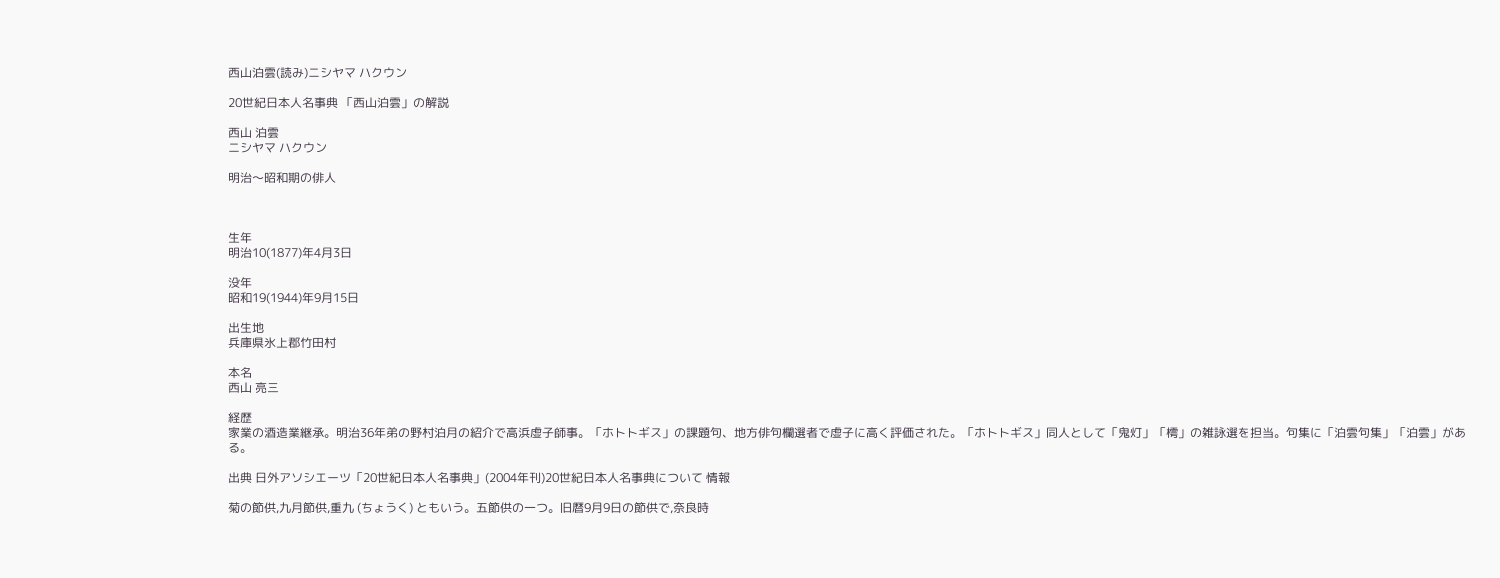西山泊雲(読み)ニシヤマ ハクウン

20世紀日本人名事典 「西山泊雲」の解説

西山 泊雲
ニシヤマ ハクウン

明治〜昭和期の俳人



生年
明治10(1877)年4月3日

没年
昭和19(1944)年9月15日

出生地
兵庫県氷上郡竹田村

本名
西山 亮三

経歴
家業の酒造業継承。明治36年弟の野村泊月の紹介で高浜虚子師事。「ホトトギス」の課題句、地方俳句欄選者で虚子に高く評価された。「ホトトギス」同人として「鬼灯」「樗」の雑詠選を担当。句集に「泊雲句集」「泊雲」がある。

出典 日外アソシエーツ「20世紀日本人名事典」(2004年刊)20世紀日本人名事典について 情報

菊の節供,九月節供,重九 (ちょうく) ともいう。五節供の一つ。旧暦9月9日の節供で,奈良時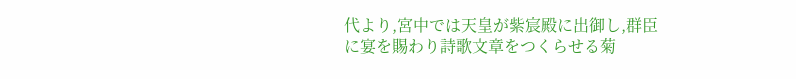代より,宮中では天皇が紫宸殿に出御し,群臣に宴を賜わり詩歌文章をつくらせる菊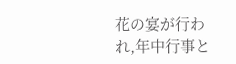花の宴が行われ,年中行事と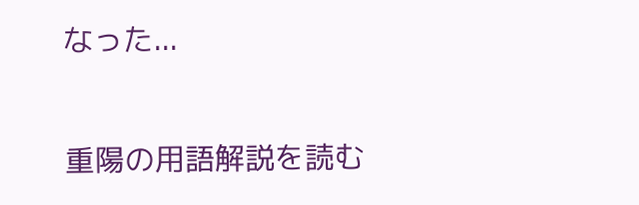なった...

重陽の用語解説を読む